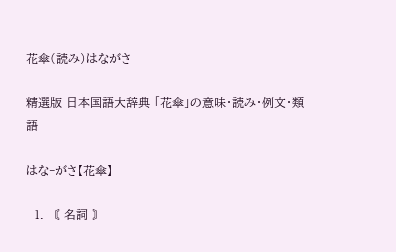花傘(読み)はながさ

精選版 日本国語大辞典 「花傘」の意味・読み・例文・類語

はな‐がさ【花傘】

  1. 〘 名詞 〙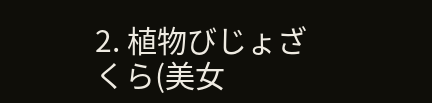2. 植物びじょざくら(美女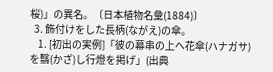桜)」の異名。〔日本植物名彙(1884)〕
  3. 飾付けをした長柄(ながえ)の傘。
    1. [初出の実例]「彼の幕串の上へ花傘(ハナガサ)を翳(かざ)し行燈を掲げ」(出典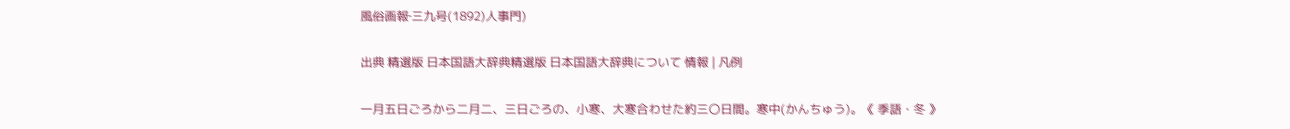風俗画報‐三九号(1892)人事門)

出典 精選版 日本国語大辞典精選版 日本国語大辞典について 情報 | 凡例

一月五日ごろから二月二、三日ごろの、小寒、大寒合わせた約三〇日間。寒中(かんちゅう)。《 季語・冬 》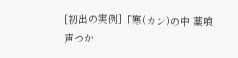[初出の実例]「寒(カン)の中 薬喰 声つか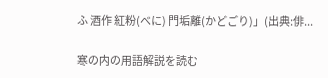ふ 酒作 紅粉(べに) 門垢離(かどごり)」(出典:俳...

寒の内の用語解説を読む